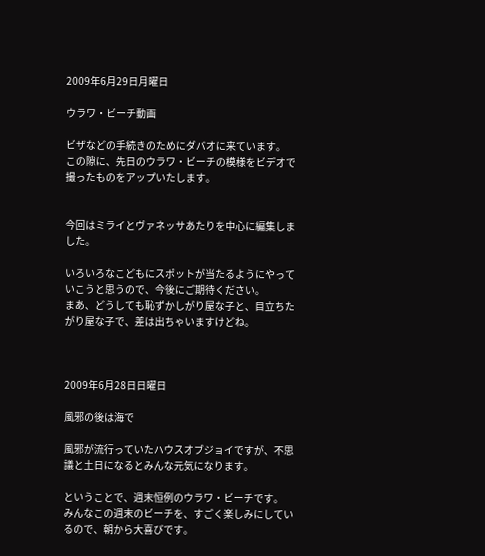2009年6月29日月曜日

ウラワ・ビーチ動画

ビザなどの手続きのためにダバオに来ています。
この隙に、先日のウラワ・ビーチの模様をビデオで撮ったものをアップいたします。


今回はミライとヴァネッサあたりを中心に編集しました。

いろいろなこどもにスポットが当たるようにやっていこうと思うので、今後にご期待ください。
まあ、どうしても恥ずかしがり屋な子と、目立ちたがり屋な子で、差は出ちゃいますけどね。



2009年6月28日日曜日

風邪の後は海で

風邪が流行っていたハウスオブジョイですが、不思議と土日になるとみんな元気になります。

ということで、週末恒例のウラワ・ビーチです。
みんなこの週末のビーチを、すごく楽しみにしているので、朝から大喜びです。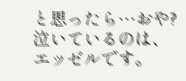と思ったら…おや?泣いているのは、エッゼルです。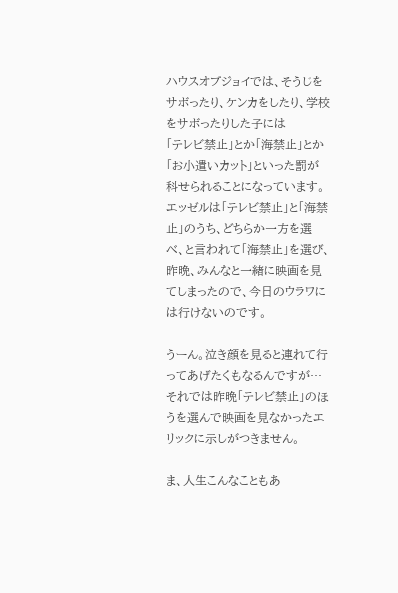ハウスオブジョイでは、そうじをサボったり、ケンカをしたり、学校をサボったりした子には
「テレビ禁止」とか「海禁止」とか「お小遣いカット」といった罰が科せられることになっています。
エッゼルは「テレビ禁止」と「海禁止」のうち、どちらか一方を選べ、と言われて「海禁止」を選び、
昨晩、みんなと一緒に映画を見てしまったので、今日のウラワには行けないのです。

うーん。泣き顔を見ると連れて行ってあげたくもなるんですが…
それでは昨晩「テレビ禁止」のほうを選んで映画を見なかったエリックに示しがつきません。

ま、人生こんなこともあ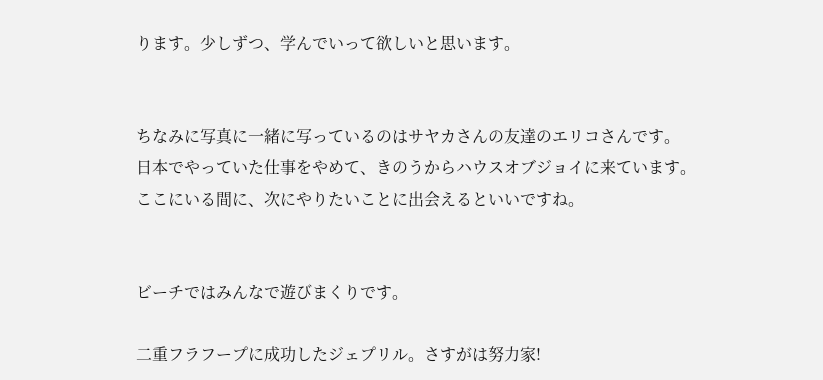ります。少しずつ、学んでいって欲しいと思います。


ちなみに写真に一緒に写っているのはサヤカさんの友達のエリコさんです。
日本でやっていた仕事をやめて、きのうからハウスオブジョイに来ています。
ここにいる間に、次にやりたいことに出会えるといいですね。


ビーチではみんなで遊びまくりです。

二重フラフープに成功したジェプリル。さすがは努力家!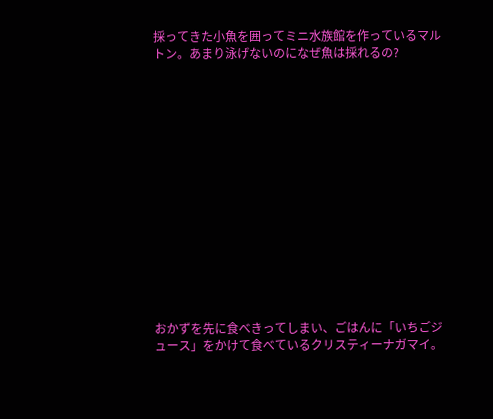採ってきた小魚を囲ってミニ水族館を作っているマルトン。あまり泳げないのになぜ魚は採れるの?















おかずを先に食べきってしまい、ごはんに「いちごジュース」をかけて食べているクリスティーナガマイ。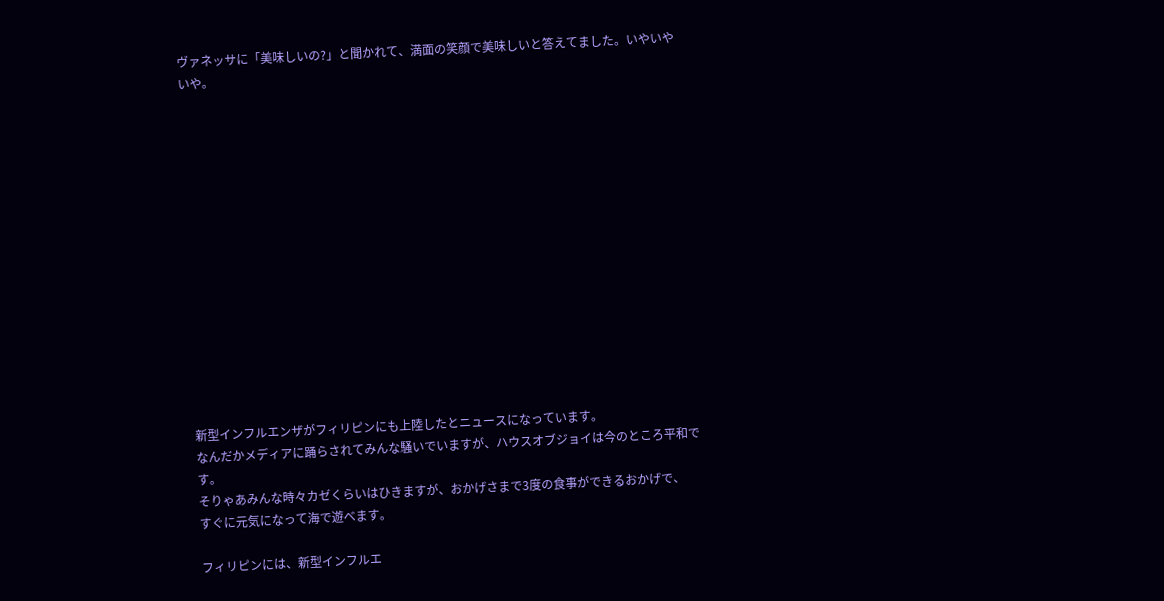ヴァネッサに「美味しいの?」と聞かれて、満面の笑顔で美味しいと答えてました。いやいやいや。















新型インフルエンザがフィリピンにも上陸したとニュースになっています。
なんだかメディアに踊らされてみんな騒いでいますが、ハウスオブジョイは今のところ平和です。
そりゃあみんな時々カゼくらいはひきますが、おかげさまで3度の食事ができるおかげで、
すぐに元気になって海で遊べます。

フィリピンには、新型インフルエ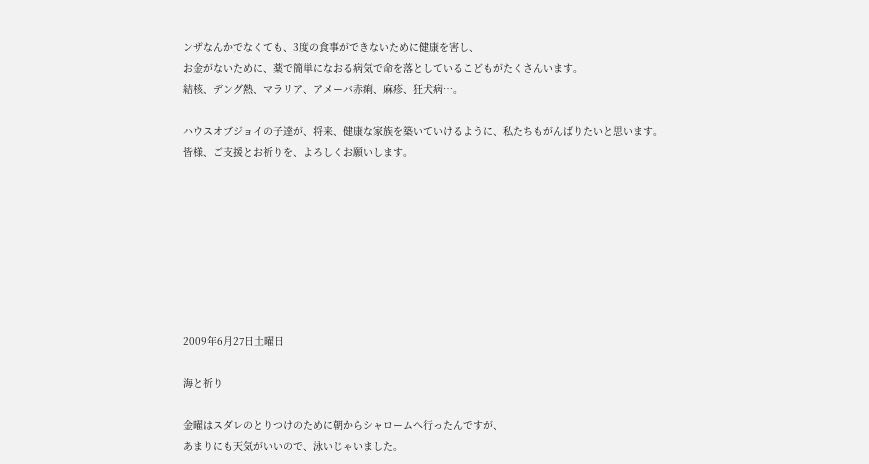ンザなんかでなくても、3度の食事ができないために健康を害し、
お金がないために、薬で簡単になおる病気で命を落としているこどもがたくさんいます。
結核、デング熱、マラリア、アメーバ赤痢、麻疹、狂犬病…。

ハウスオブジョイの子達が、将来、健康な家族を築いていけるように、私たちもがんばりたいと思います。
皆様、ご支援とお祈りを、よろしくお願いします。








2009年6月27日土曜日

海と祈り

金曜はスダレのとりつけのために朝からシャロームへ行ったんですが、
あまりにも天気がいいので、泳いじゃいました。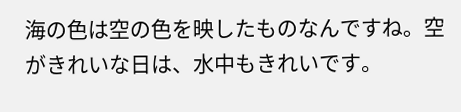海の色は空の色を映したものなんですね。空がきれいな日は、水中もきれいです。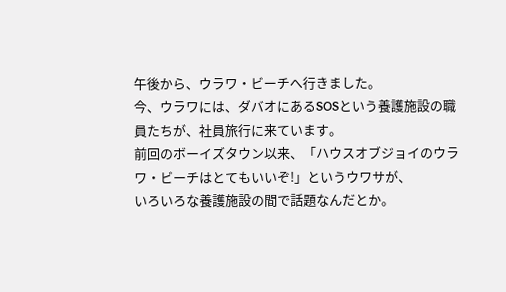午後から、ウラワ・ビーチへ行きました。
今、ウラワには、ダバオにあるSOSという養護施設の職員たちが、社員旅行に来ています。
前回のボーイズタウン以来、「ハウスオブジョイのウラワ・ビーチはとてもいいぞ!」というウワサが、
いろいろな養護施設の間で話題なんだとか。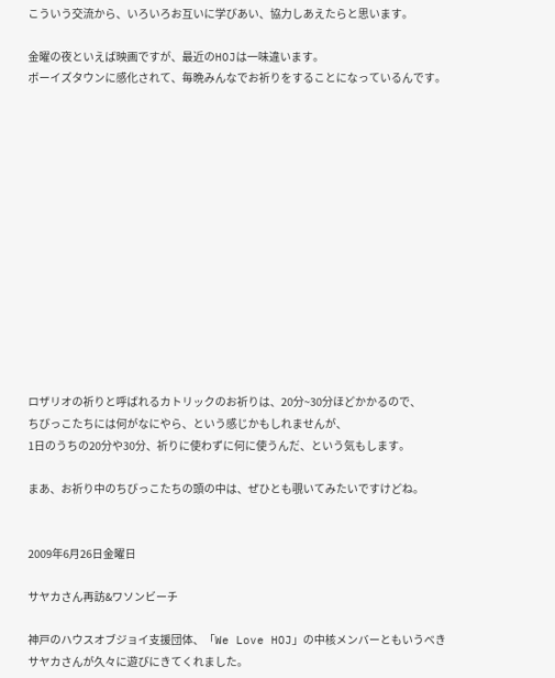こういう交流から、いろいろお互いに学びあい、協力しあえたらと思います。

金曜の夜といえば映画ですが、最近のHOJは一味違います。
ボーイズタウンに感化されて、毎晩みんなでお祈りをすることになっているんです。














ロザリオの祈りと呼ばれるカトリックのお祈りは、20分~30分ほどかかるので、
ちびっこたちには何がなにやら、という感じかもしれませんが、
1日のうちの20分や30分、祈りに使わずに何に使うんだ、という気もします。

まあ、お祈り中のちびっこたちの頭の中は、ぜひとも覗いてみたいですけどね。


2009年6月26日金曜日

サヤカさん再訪&ワソンビーチ

神戸のハウスオブジョイ支援団体、「We Love HOJ」の中核メンバーともいうべき
サヤカさんが久々に遊びにきてくれました。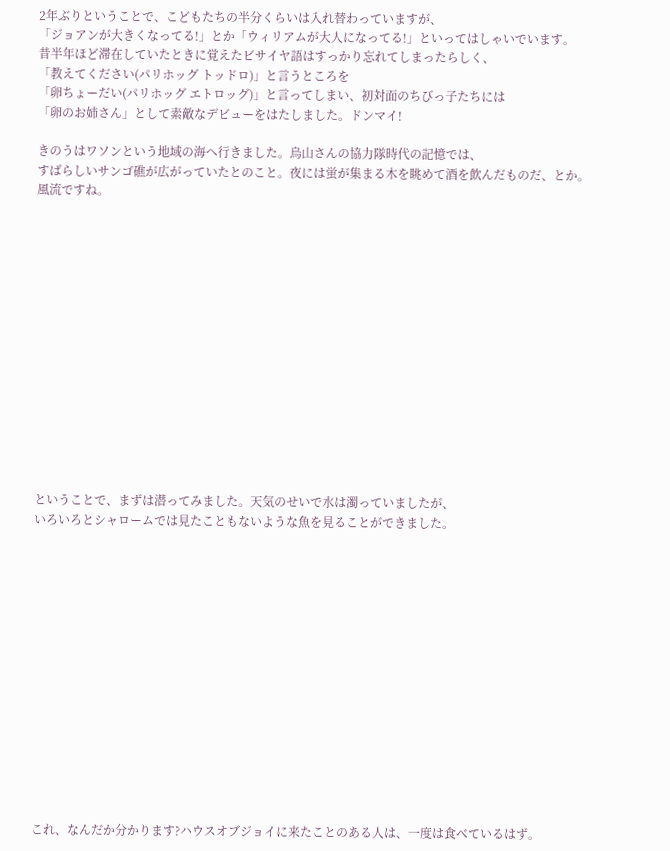2年ぶりということで、こどもたちの半分くらいは入れ替わっていますが、
「ジョアンが大きくなってる!」とか「ウィリアムが大人になってる!」といってはしゃいでいます。
昔半年ほど滞在していたときに覚えたビサイヤ語はすっかり忘れてしまったらしく、
「教えてください(パリホッグ トッドロ)」と言うところを
「卵ちょーだい(パリホッグ エトロッグ)」と言ってしまい、初対面のちびっ子たちには
「卵のお姉さん」として素敵なデビューをはたしました。ドンマイ!

きのうはワソンという地域の海へ行きました。烏山さんの協力隊時代の記憶では、
すばらしいサンゴ礁が広がっていたとのこと。夜には蛍が集まる木を眺めて酒を飲んだものだ、とか。
風流ですね。















ということで、まずは潜ってみました。天気のせいで水は濁っていましたが、
いろいろとシャロームでは見たこともないような魚を見ることができました。















これ、なんだか分かります?ハウスオブジョイに来たことのある人は、一度は食べているはず。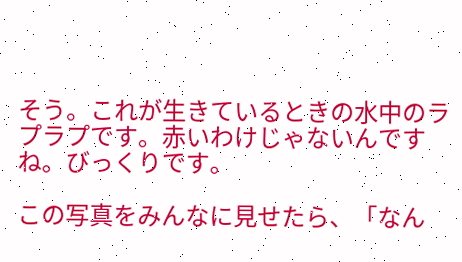そう。これが生きているときの水中のラプラプです。赤いわけじゃないんですね。びっくりです。

この写真をみんなに見せたら、「なん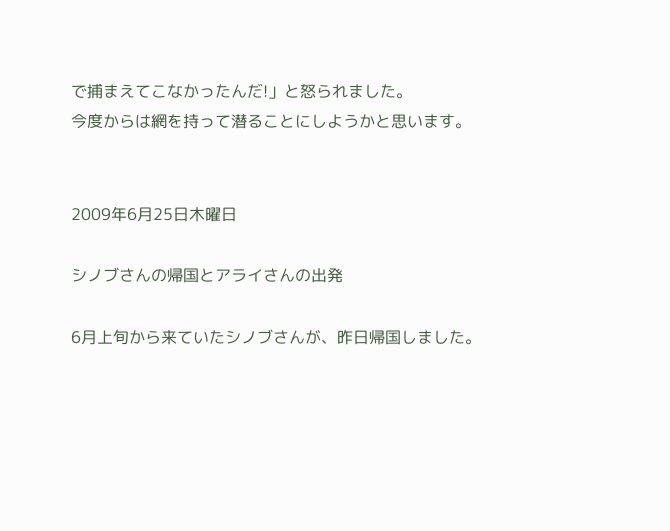で捕まえてこなかったんだ!」と怒られました。
今度からは網を持って潜ることにしようかと思います。


2009年6月25日木曜日

シノブさんの帰国とアライさんの出発

6月上旬から来ていたシノブさんが、昨日帰国しました。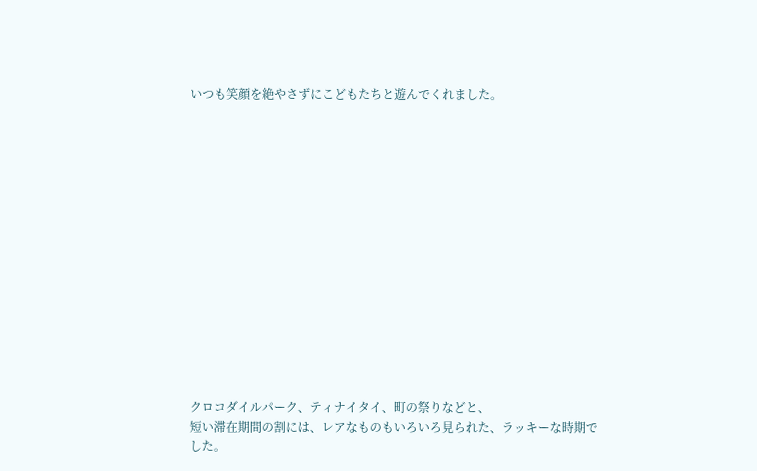いつも笑顔を絶やさずにこどもたちと遊んでくれました。















クロコダイルパーク、ティナイタイ、町の祭りなどと、
短い滞在期間の割には、レアなものもいろいろ見られた、ラッキーな時期でした。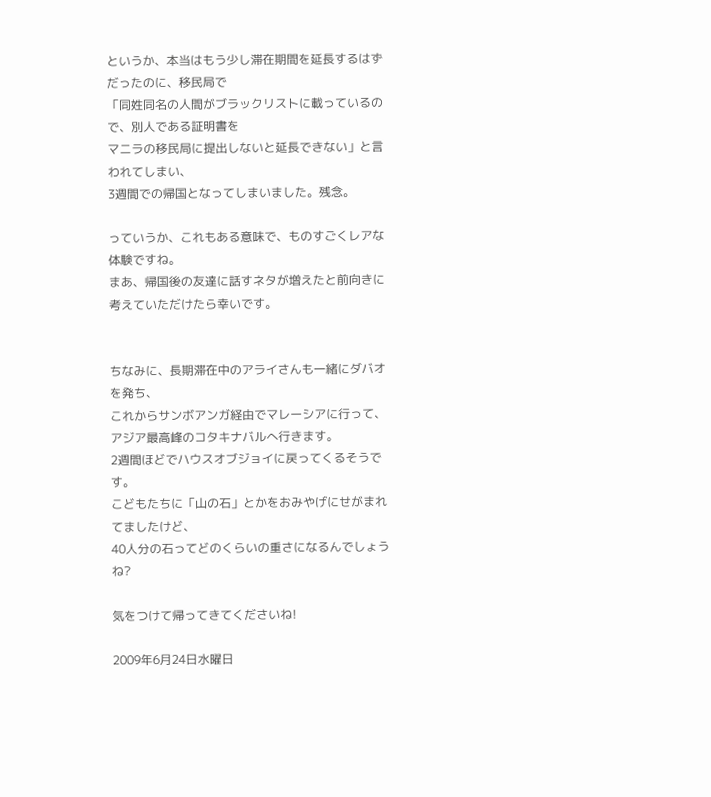というか、本当はもう少し滞在期間を延長するはずだったのに、移民局で
「同姓同名の人間がブラックリストに載っているので、別人である証明書を
マニラの移民局に提出しないと延長できない」と言われてしまい、
3週間での帰国となってしまいました。残念。

っていうか、これもある意味で、ものすごくレアな体験ですね。
まあ、帰国後の友達に話すネタが増えたと前向きに考えていただけたら幸いです。


ちなみに、長期滞在中のアライさんも一緒にダバオを発ち、
これからサンボアンガ経由でマレーシアに行って、アジア最高峰のコタキナバルへ行きます。
2週間ほどでハウスオブジョイに戻ってくるそうです。
こどもたちに「山の石」とかをおみやげにせがまれてましたけど、
40人分の石ってどのくらいの重さになるんでしょうね?

気をつけて帰ってきてくださいね!

2009年6月24日水曜日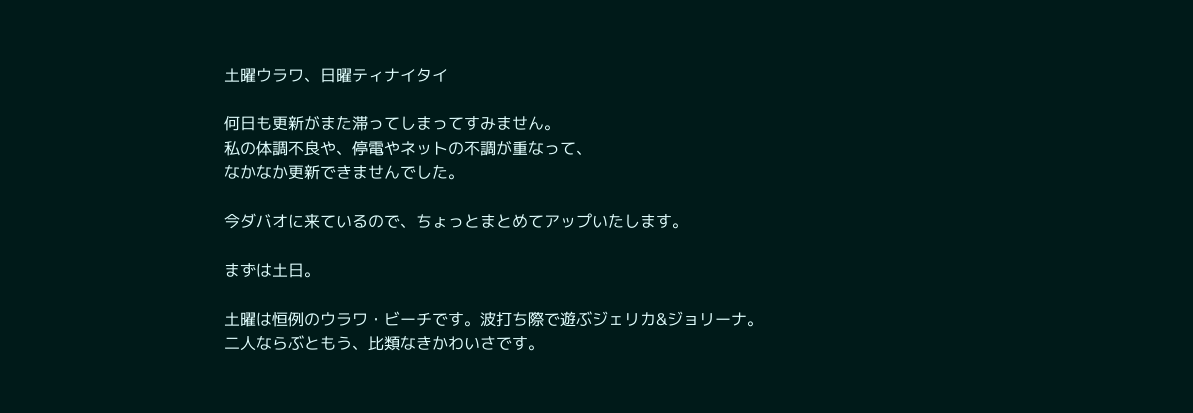土曜ウラワ、日曜ティナイタイ

何日も更新がまた滞ってしまってすみません。
私の体調不良や、停電やネットの不調が重なって、
なかなか更新できませんでした。

今ダバオに来ているので、ちょっとまとめてアップいたします。

まずは土日。

土曜は恒例のウラワ・ビーチです。波打ち際で遊ぶジェリカ&ジョリーナ。
二人ならぶともう、比類なきかわいさです。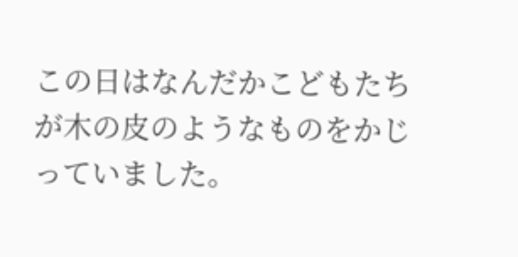この日はなんだかこどもたちが木の皮のようなものをかじっていました。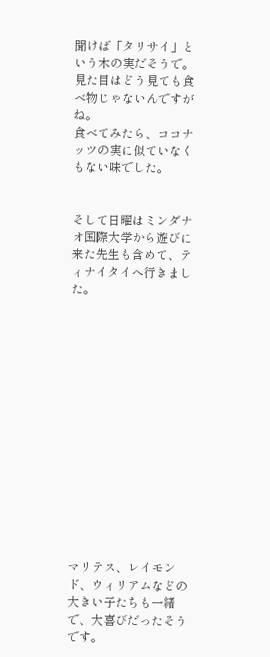聞けば「タリサイ」という木の実だそうで。見た目はどう見ても食べ物じゃないんですがね。
食べてみたら、ココナッツの実に似ていなくもない味でした。


そして日曜はミンダナオ国際大学から遊びに来た先生も含めて、ティナイタイへ行きました。















マリテス、レイモンド、ウィリアムなどの大きい子たちも一緒で、大喜びだったそうです。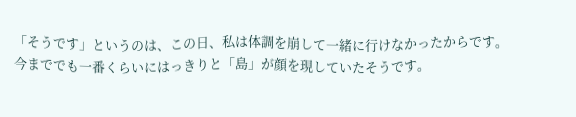「そうです」というのは、この日、私は体調を崩して一緒に行けなかったからです。
今まででも一番くらいにはっきりと「島」が顔を現していたそうです。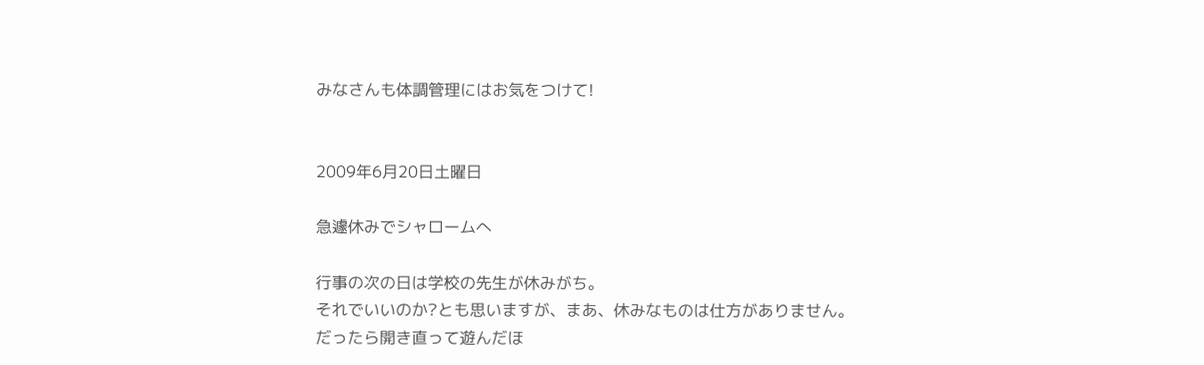みなさんも体調管理にはお気をつけて!


2009年6月20日土曜日

急遽休みでシャロームへ

行事の次の日は学校の先生が休みがち。
それでいいのか?とも思いますが、まあ、休みなものは仕方がありません。
だったら開き直って遊んだほ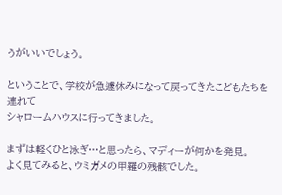うがいいでしょう。

ということで、学校が急遽休みになって戻ってきたこどもたちを連れて
シャロームハウスに行ってきました。

まずは軽くひと泳ぎ…と思ったら、マディーが何かを発見。
よく見てみると、ウミガメの甲羅の残骸でした。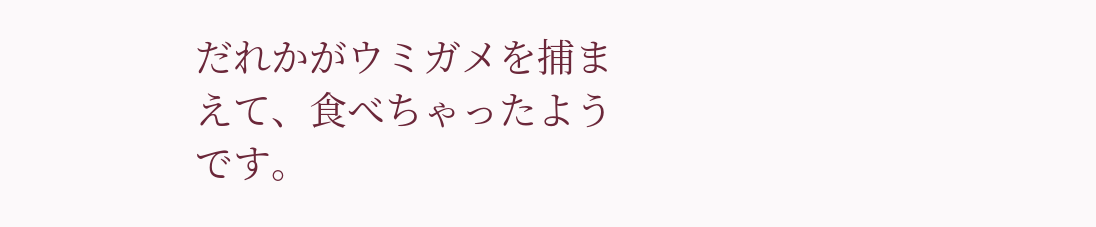だれかがウミガメを捕まえて、食べちゃったようです。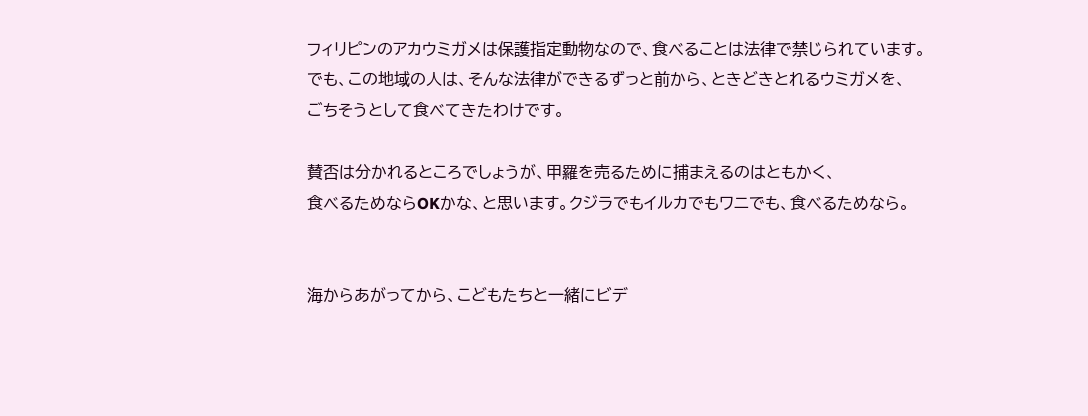フィリピンのアカウミガメは保護指定動物なので、食べることは法律で禁じられています。
でも、この地域の人は、そんな法律ができるずっと前から、ときどきとれるウミガメを、
ごちそうとして食べてきたわけです。

賛否は分かれるところでしょうが、甲羅を売るために捕まえるのはともかく、
食べるためならOKかな、と思います。クジラでもイルカでもワニでも、食べるためなら。


海からあがってから、こどもたちと一緒にビデ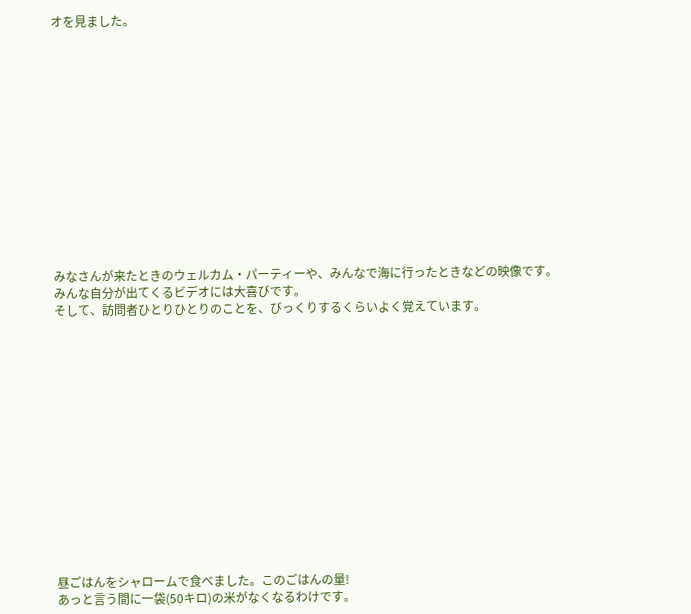オを見ました。














みなさんが来たときのウェルカム・パーティーや、みんなで海に行ったときなどの映像です。
みんな自分が出てくるビデオには大喜びです。
そして、訪問者ひとりひとりのことを、びっくりするくらいよく覚えています。















昼ごはんをシャロームで食べました。このごはんの量!
あっと言う間に一袋(50キロ)の米がなくなるわけです。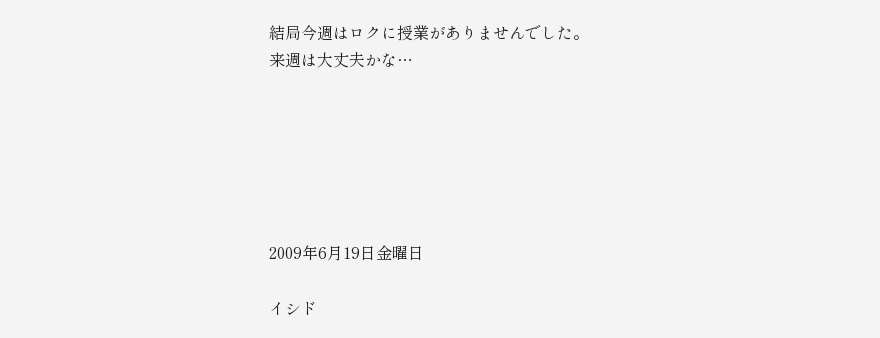結局今週はロクに授業がありませんでした。
来週は大丈夫かな…






2009年6月19日金曜日

イシド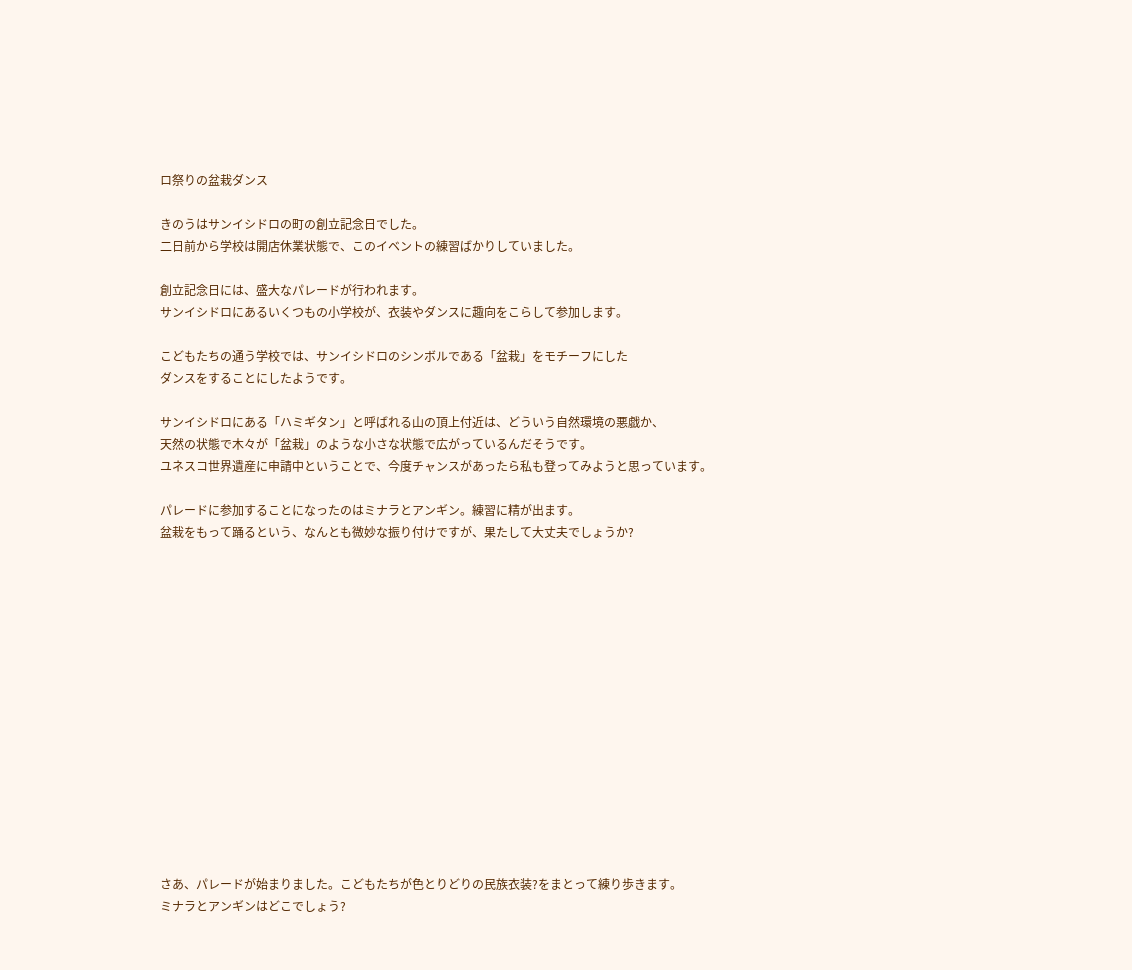ロ祭りの盆栽ダンス

きのうはサンイシドロの町の創立記念日でした。
二日前から学校は開店休業状態で、このイベントの練習ばかりしていました。

創立記念日には、盛大なパレードが行われます。
サンイシドロにあるいくつもの小学校が、衣装やダンスに趣向をこらして参加します。

こどもたちの通う学校では、サンイシドロのシンボルである「盆栽」をモチーフにした
ダンスをすることにしたようです。

サンイシドロにある「ハミギタン」と呼ばれる山の頂上付近は、どういう自然環境の悪戯か、
天然の状態で木々が「盆栽」のような小さな状態で広がっているんだそうです。
ユネスコ世界遺産に申請中ということで、今度チャンスがあったら私も登ってみようと思っています。

パレードに参加することになったのはミナラとアンギン。練習に精が出ます。
盆栽をもって踊るという、なんとも微妙な振り付けですが、果たして大丈夫でしょうか?















さあ、パレードが始まりました。こどもたちが色とりどりの民族衣装?をまとって練り歩きます。
ミナラとアンギンはどこでしょう?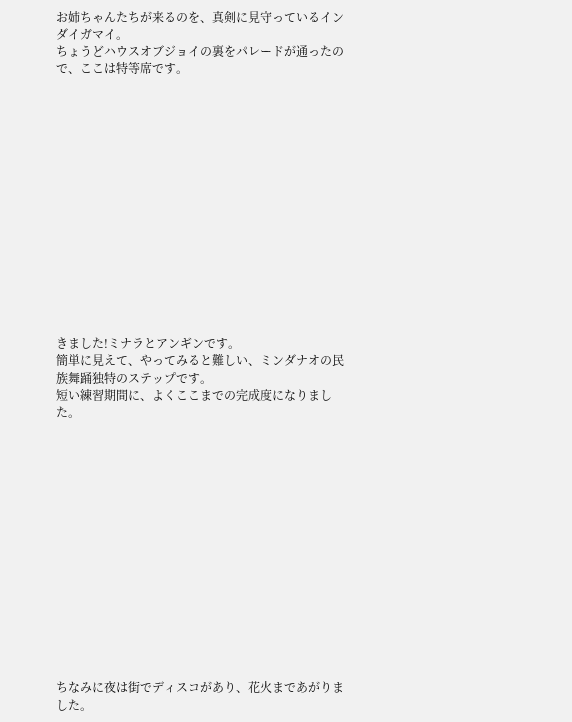お姉ちゃんたちが来るのを、真剣に見守っているインダイガマイ。
ちょうどハウスオブジョイの裏をパレードが通ったので、ここは特等席です。















きました!ミナラとアンギンです。
簡単に見えて、やってみると難しい、ミンダナオの民族舞踊独特のステップです。
短い練習期間に、よくここまでの完成度になりました。















ちなみに夜は街でディスコがあり、花火まであがりました。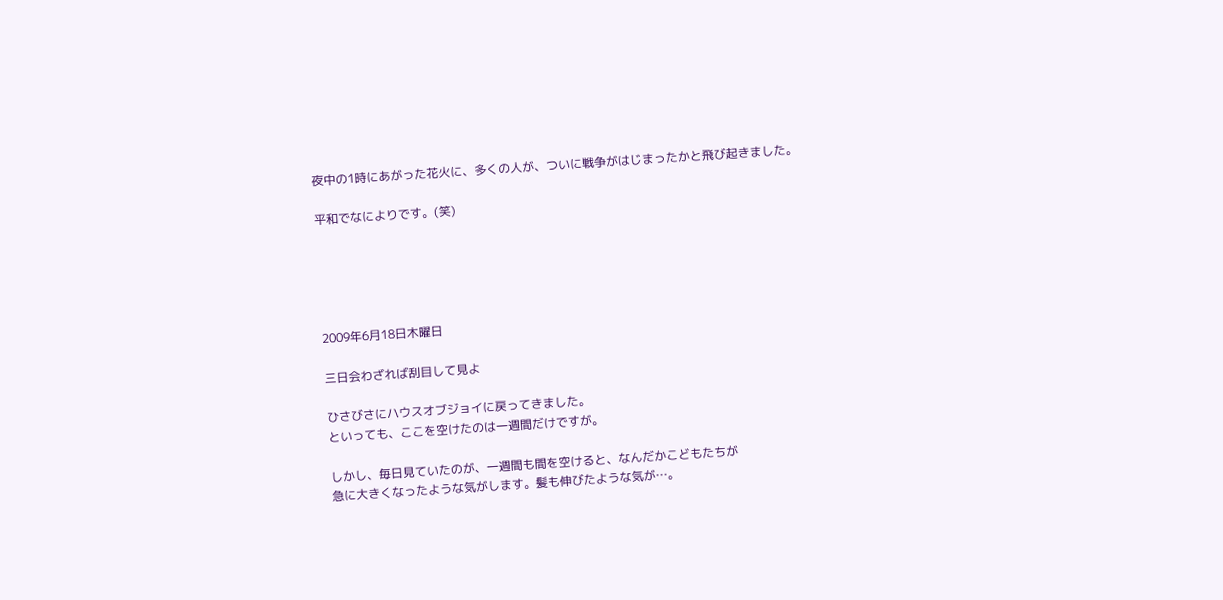夜中の1時にあがった花火に、多くの人が、ついに戦争がはじまったかと飛び起きました。

平和でなによりです。(笑)





2009年6月18日木曜日

三日会わざれば刮目して見よ

ひさびさにハウスオブジョイに戻ってきました。
といっても、ここを空けたのは一週間だけですが。

しかし、毎日見ていたのが、一週間も間を空けると、なんだかこどもたちが
急に大きくなったような気がします。髪も伸びたような気が…。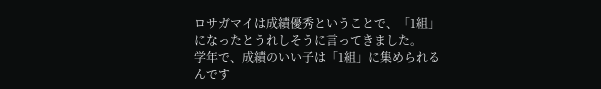ロサガマイは成績優秀ということで、「1組」になったとうれしそうに言ってきました。
学年で、成績のいい子は「1組」に集められるんです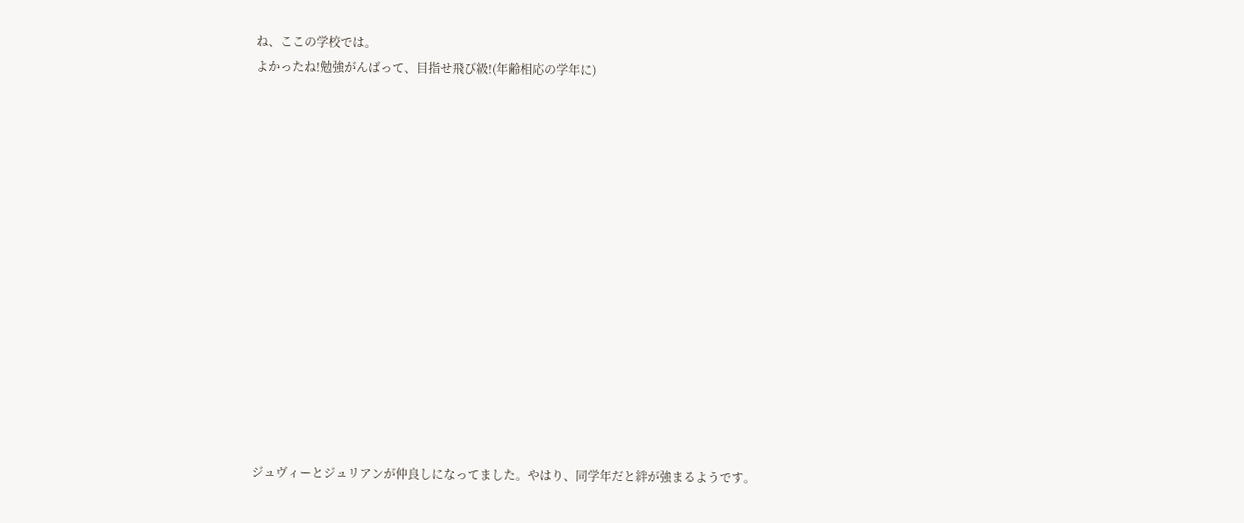ね、ここの学校では。
よかったね!勉強がんばって、目指せ飛び級!(年齢相応の学年に)















ジュヴィーとジュリアンが仲良しになってました。やはり、同学年だと絆が強まるようです。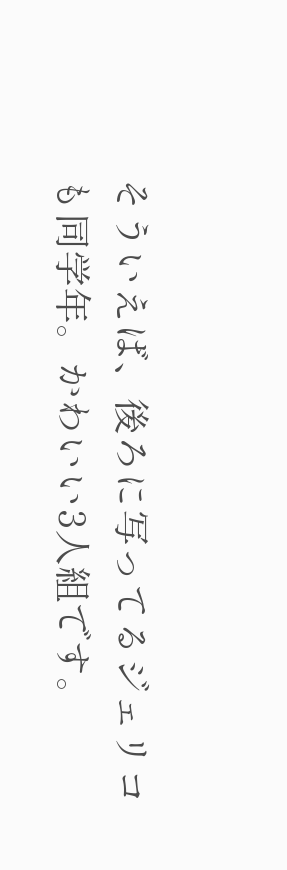そういえば、後ろに写ってるジェリコも同学年。かわいい3人組です。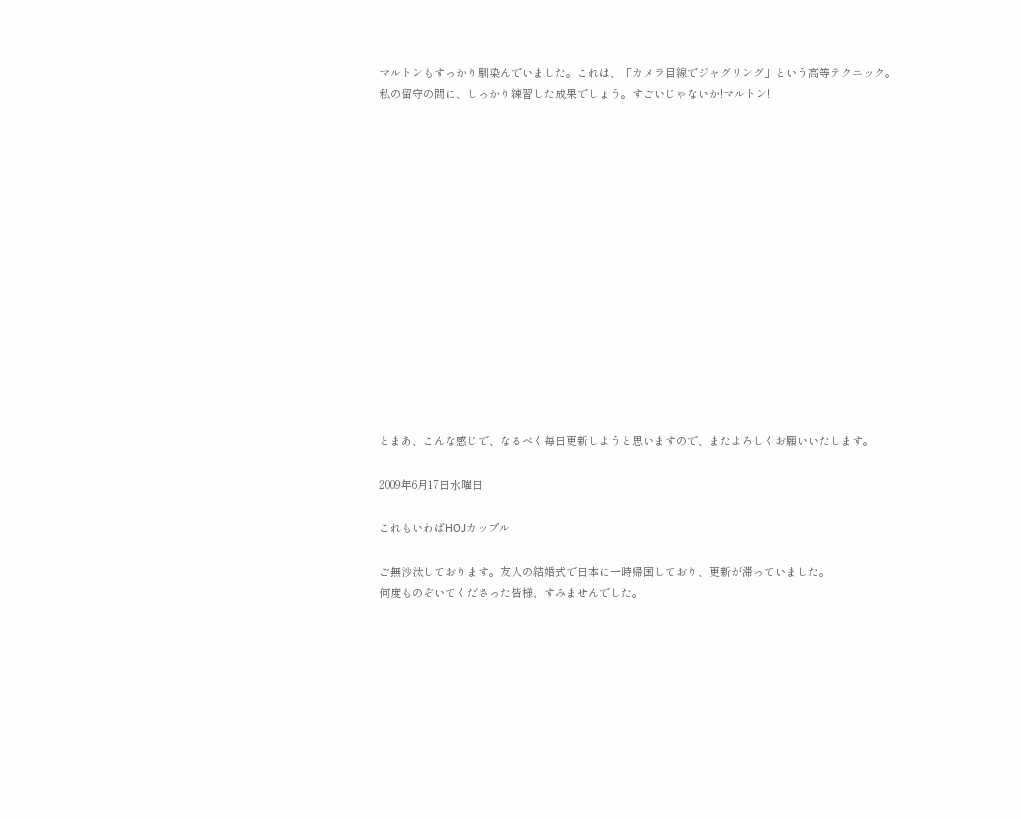マルトンもすっかり馴染んでいました。これは、「カメラ目線でジャグリング」という高等テクニック。
私の留守の間に、しっかり練習した成果でしょう。すごいじゃないか!マルトン!















とまあ、こんな感じで、なるべく毎日更新しようと思いますので、またよろしくお願いいたします。

2009年6月17日水曜日

これもいわばHOJカップル

ご無沙汰しております。友人の結婚式で日本に一時帰国しており、更新が滞っていました。
何度ものぞいてくださった皆様、すみませんでした。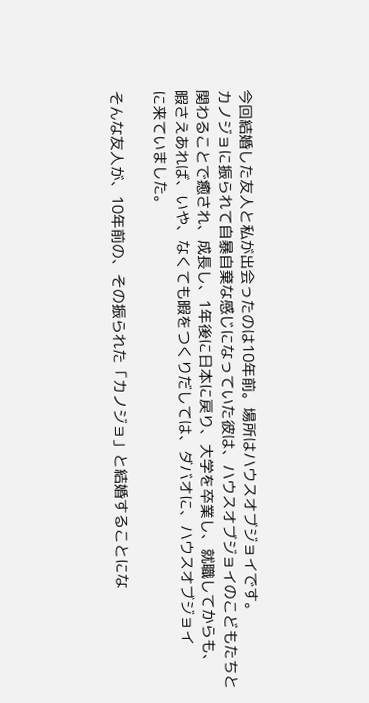今回結婚した友人と私が出会ったのは10年前。場所はハウスオブジョイです。
カノジョに振られて自暴自棄な感じになっていた彼は、ハウスオブジョイのこどもたちと
関わることで癒され、成長し、1年後に日本に戻り、大学を卒業し、就職してからも、
暇さえあれば、いや、なくても暇をつくりだしては、ダバオに、ハウスオブジョイ
に来ていました。

そんな友人が、10年前の、その振られた「カノジョ」と結婚することにな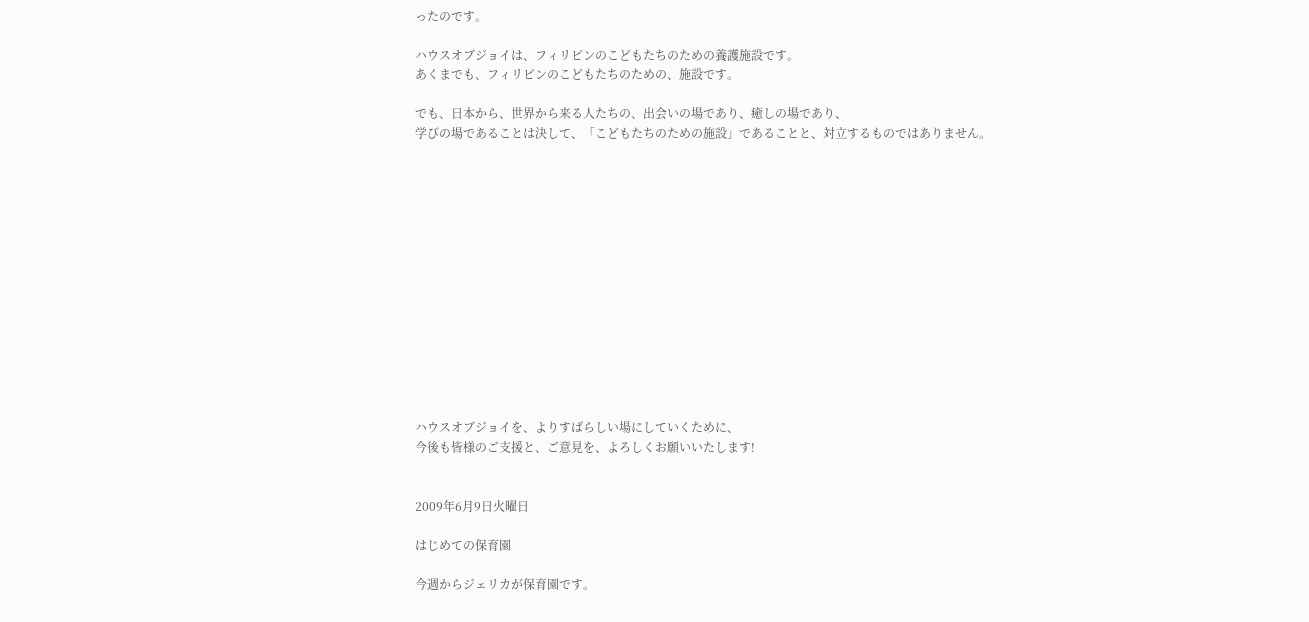ったのです。

ハウスオブジョイは、フィリピンのこどもたちのための養護施設です。
あくまでも、フィリピンのこどもたちのための、施設です。

でも、日本から、世界から来る人たちの、出会いの場であり、癒しの場であり、
学びの場であることは決して、「こどもたちのための施設」であることと、対立するものではありません。














ハウスオブジョイを、よりすばらしい場にしていくために、
今後も皆様のご支援と、ご意見を、よろしくお願いいたします!


2009年6月9日火曜日

はじめての保育園

今週からジェリカが保育園です。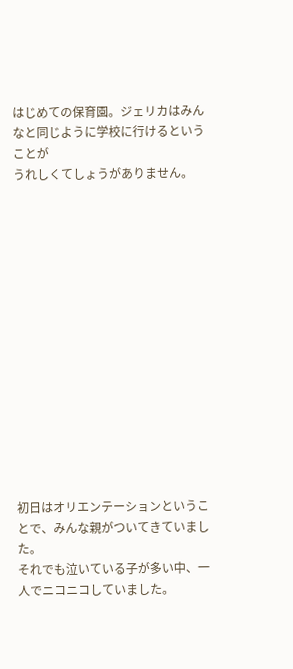はじめての保育園。ジェリカはみんなと同じように学校に行けるということが
うれしくてしょうがありません。















初日はオリエンテーションということで、みんな親がついてきていました。
それでも泣いている子が多い中、一人でニコニコしていました。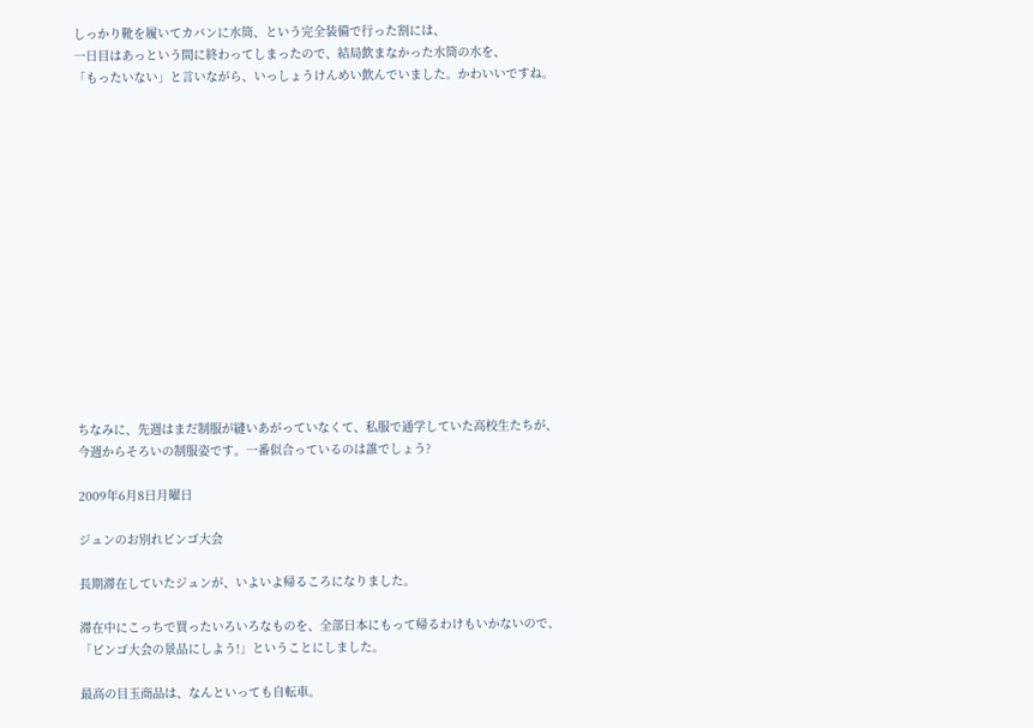しっかり靴を履いてカバンに水筒、という完全装備で行った割には、
一日目はあっという間に終わってしまったので、結局飲まなかった水筒の水を、
「もったいない」と言いながら、いっしょうけんめい飲んでいました。かわいいですね。















ちなみに、先週はまだ制服が縫いあがっていなくて、私服で通学していた高校生たちが、
今週からそろいの制服姿です。一番似合っているのは誰でしょう?

2009年6月8日月曜日

ジュンのお別れビンゴ大会

長期滞在していたジュンが、いよいよ帰るころになりました。

滞在中にこっちで買ったいろいろなものを、全部日本にもって帰るわけもいかないので、
「ビンゴ大会の景品にしよう!」ということにしました。

最高の目玉商品は、なんといっても自転車。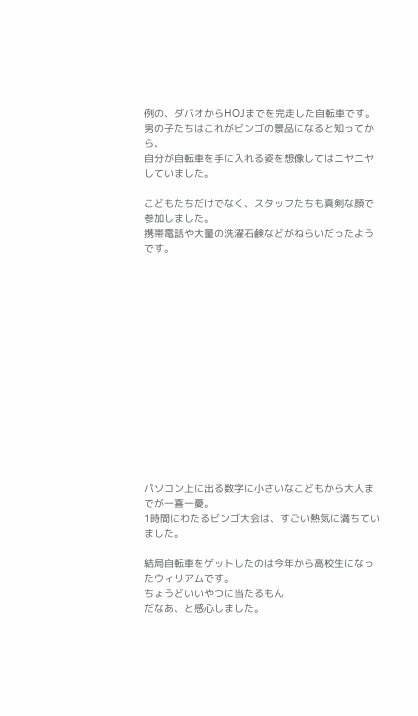例の、ダバオからHOJまでを完走した自転車です。
男の子たちはこれがビンゴの景品になると知ってから、
自分が自転車を手に入れる姿を想像してはニヤニヤしていました。

こどもたちだけでなく、スタッフたちも真剣な顔で参加しました。
携帯電話や大量の洗濯石鹸などがねらいだったようです。















パソコン上に出る数字に小さいなこどもから大人までが一喜一憂。
1時間にわたるビンゴ大会は、すごい熱気に満ちていました。

結局自転車をゲットしたのは今年から高校生になったウィリアムです。
ちょうどいいやつに当たるもん
だなあ、と感心しました。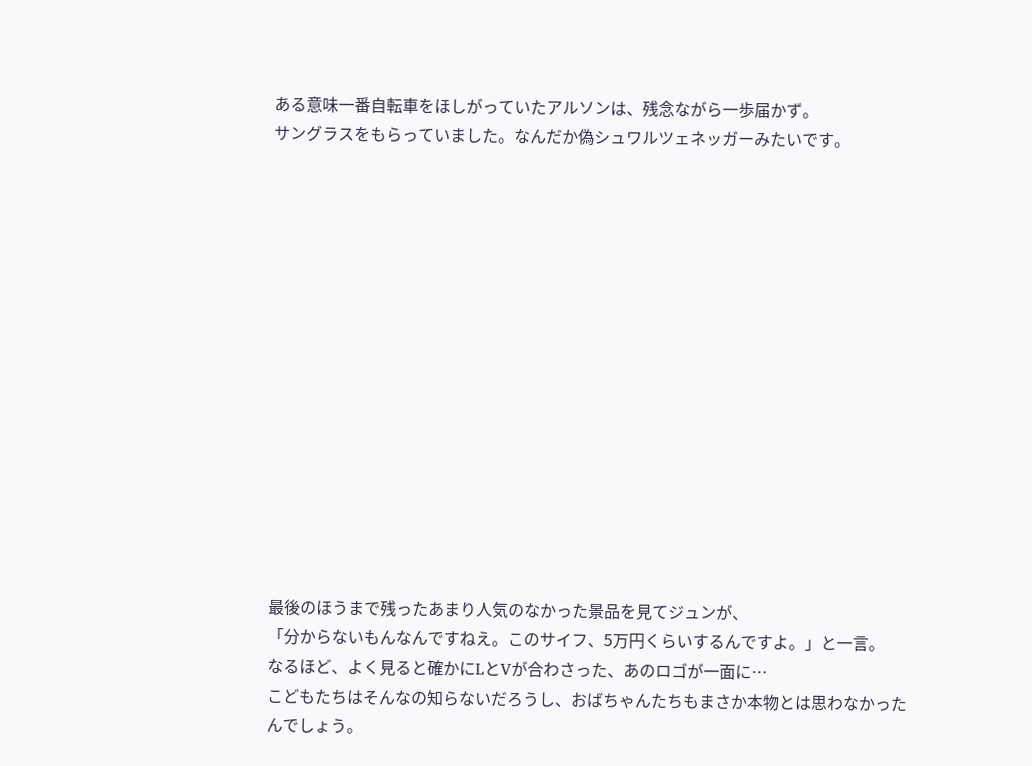ある意味一番自転車をほしがっていたアルソンは、残念ながら一歩届かず。
サングラスをもらっていました。なんだか偽シュワルツェネッガーみたいです。















最後のほうまで残ったあまり人気のなかった景品を見てジュンが、
「分からないもんなんですねえ。このサイフ、5万円くらいするんですよ。」と一言。
なるほど、よく見ると確かにLとVが合わさった、あのロゴが一面に…
こどもたちはそんなの知らないだろうし、おばちゃんたちもまさか本物とは思わなかったんでしょう。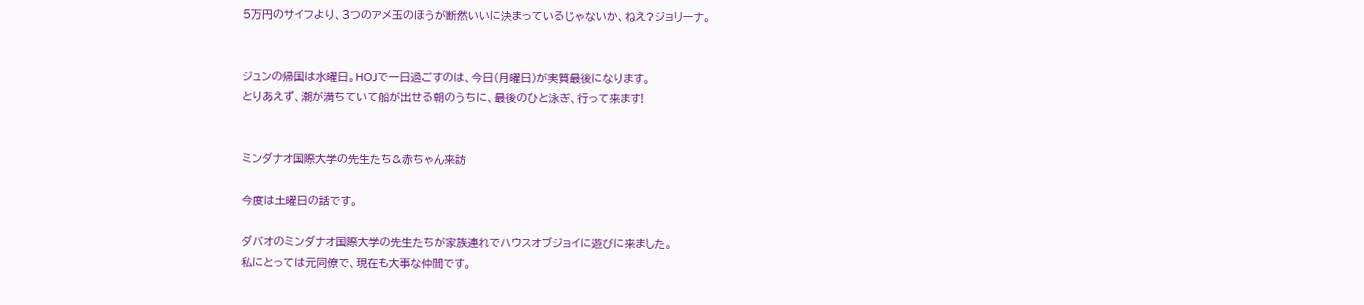5万円のサイフより、3つのアメ玉のほうが断然いいに決まっているじゃないか、ねえ?ジョリーナ。


ジュンの帰国は水曜日。HOJで一日過ごすのは、今日(月曜日)が実質最後になります。
とりあえず、潮が満ちていて船が出せる朝のうちに、最後のひと泳ぎ、行って来ます!


ミンダナオ国際大学の先生たち&赤ちゃん来訪

今度は土曜日の話です。

ダバオのミンダナオ国際大学の先生たちが家族連れでハウスオブジョイに遊びに来ました。
私にとっては元同僚で、現在も大事な仲間です。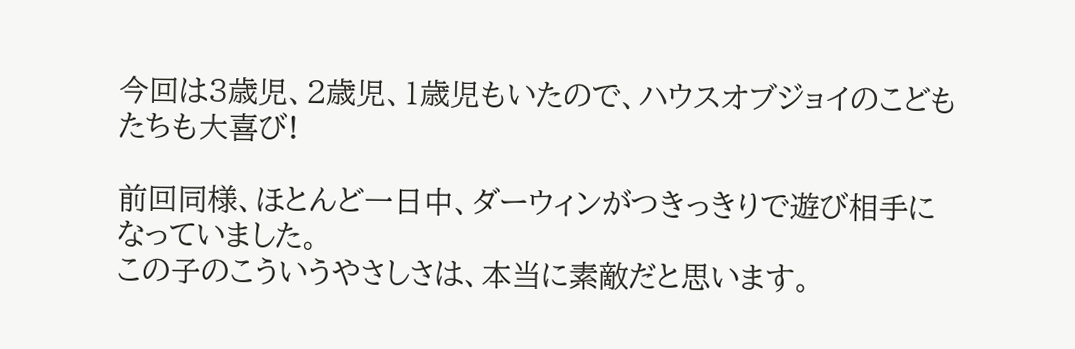今回は3歳児、2歳児、1歳児もいたので、ハウスオブジョイのこどもたちも大喜び!

前回同様、ほとんど一日中、ダーウィンがつきっきりで遊び相手になっていました。
この子のこういうやさしさは、本当に素敵だと思います。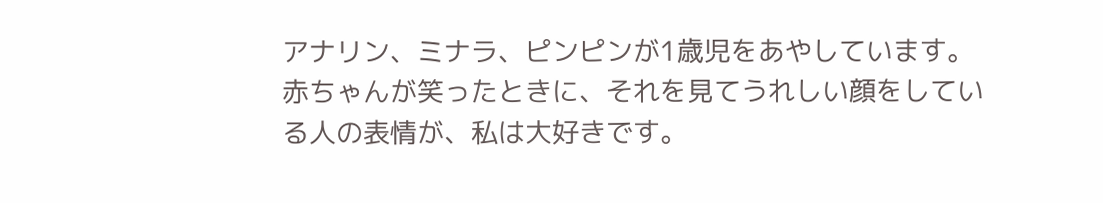アナリン、ミナラ、ピンピンが1歳児をあやしています。
赤ちゃんが笑ったときに、それを見てうれしい顔をしている人の表情が、私は大好きです。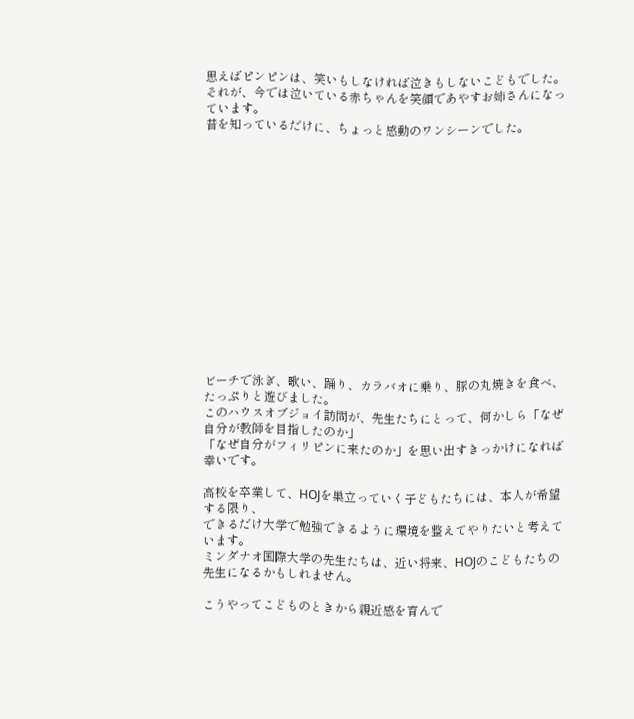思えばピンピンは、笑いもしなければ泣きもしないこどもでした。
それが、今では泣いている赤ちゃんを笑顔であやすお姉さんになっています。
昔を知っているだけに、ちょっと感動のワンシーンでした。















ビーチで泳ぎ、歌い、踊り、カラバオに乗り、豚の丸焼きを食べ、たっぷりと遊びました。
このハウスオブジョイ訪問が、先生たちにとって、何かしら「なぜ自分が教師を目指したのか」
「なぜ自分がフィリピンに来たのか」を思い出すきっかけになれば幸いです。

高校を卒業して、HOJを巣立っていく子どもたちには、本人が希望する限り、
できるだけ大学で勉強できるように環境を整えてやりたいと考えています。
ミンダナオ国際大学の先生たちは、近い将来、HOJのこどもたちの先生になるかもしれません。

こうやってこどものときから親近感を育んで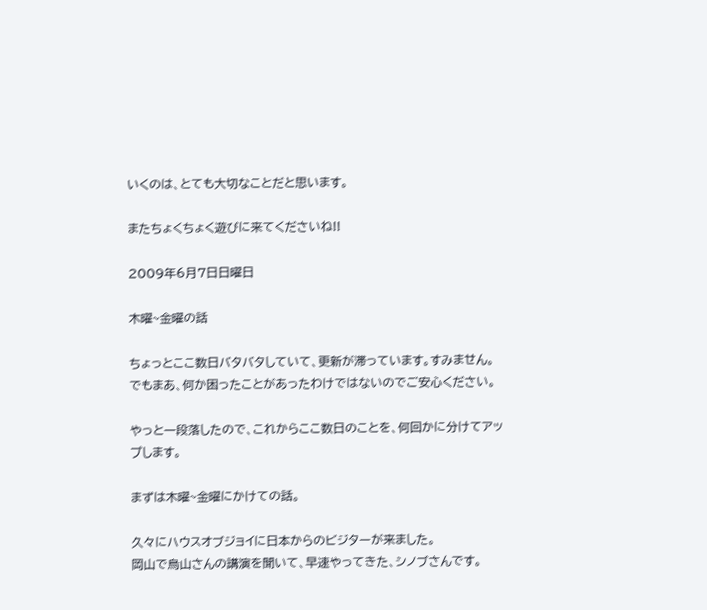いくのは、とても大切なことだと思います。

またちょくちょく遊びに来てくださいね!!

2009年6月7日日曜日

木曜~金曜の話

ちょっとここ数日バタバタしていて、更新が滞っています。すみません。
でもまあ、何か困ったことがあったわけではないのでご安心ください。

やっと一段落したので、これからここ数日のことを、何回かに分けてアップします。

まずは木曜~金曜にかけての話。

久々にハウスオブジョイに日本からのビジターが来ました。
岡山で烏山さんの講演を聞いて、早速やってきた、シノブさんです。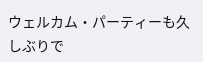ウェルカム・パーティーも久しぶりで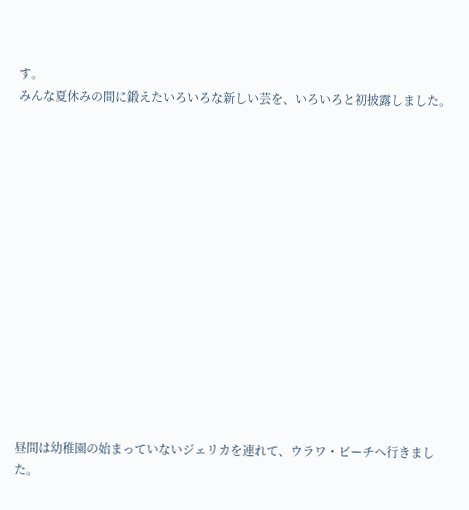す。
みんな夏休みの間に鍛えたいろいろな新しい芸を、いろいろと初披露しました。















昼間は幼稚園の始まっていないジェリカを連れて、ウラワ・ビーチへ行きました。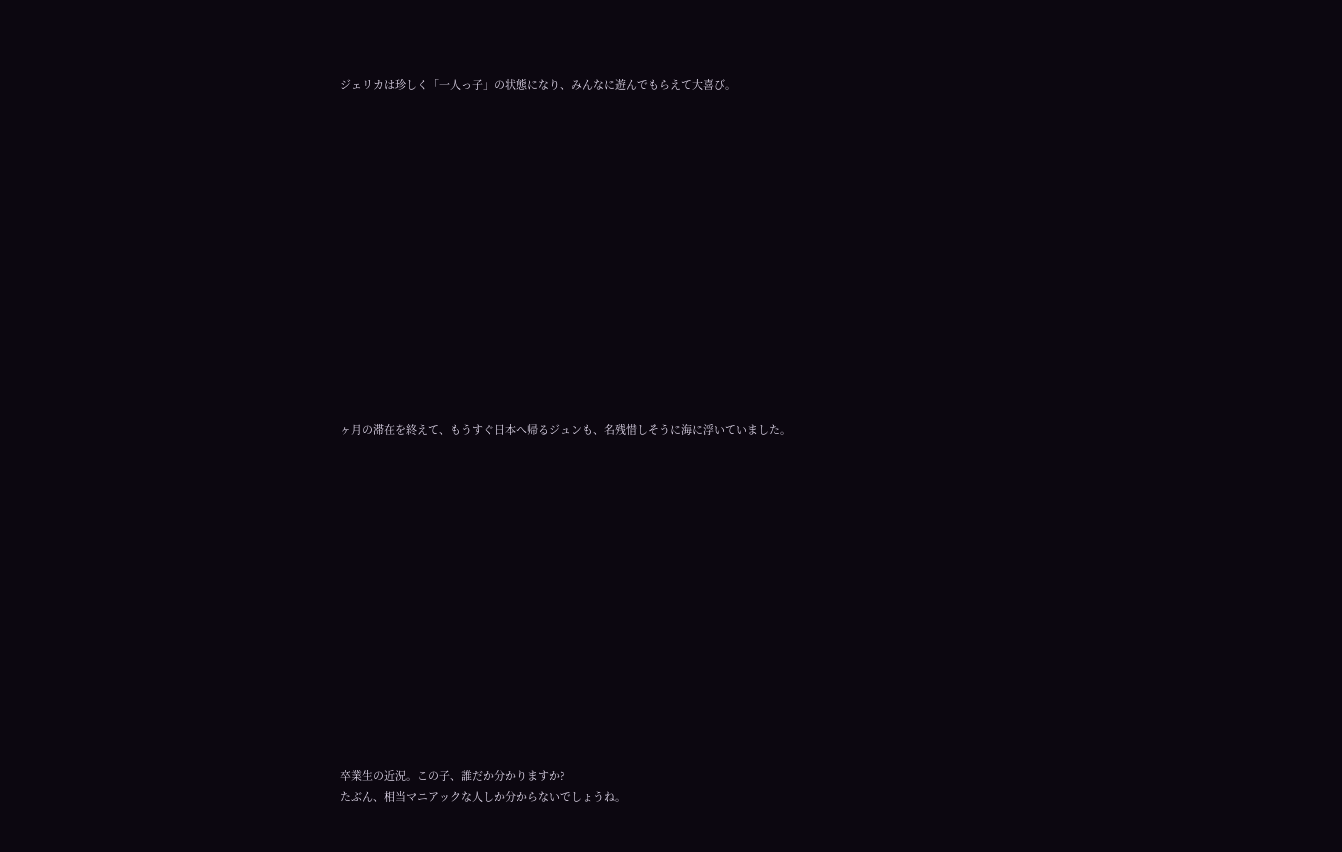ジェリカは珍しく「一人っ子」の状態になり、みんなに遊んでもらえて大喜び。















ヶ月の滞在を終えて、もうすぐ日本へ帰るジュンも、名残惜しそうに海に浮いていました。















卒業生の近況。この子、誰だか分かりますか?
たぶん、相当マニアックな人しか分からないでしょうね。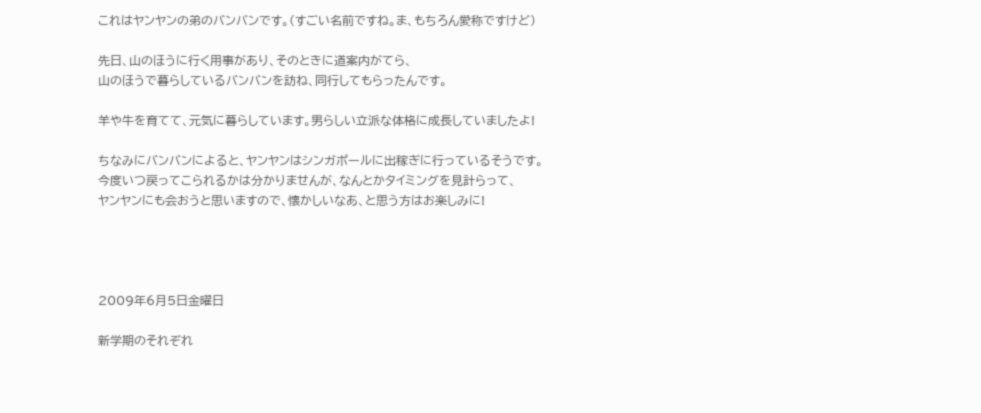これはヤンヤンの弟のバンバンです。(すごい名前ですね。ま、もちろん愛称ですけど)

先日、山のほうに行く用事があり、そのときに道案内がてら、
山のほうで暮らしているバンバンを訪ね、同行してもらったんです。

羊や牛を育てて、元気に暮らしています。男らしい立派な体格に成長していましたよ!

ちなみにバンバンによると、ヤンヤンはシンガポールに出稼ぎに行っているそうです。
今度いつ戻ってこられるかは分かりませんが、なんとかタイミングを見計らって、
ヤンヤンにも会おうと思いますので、懐かしいなあ、と思う方はお楽しみに!




2009年6月5日金曜日

新学期のそれぞれ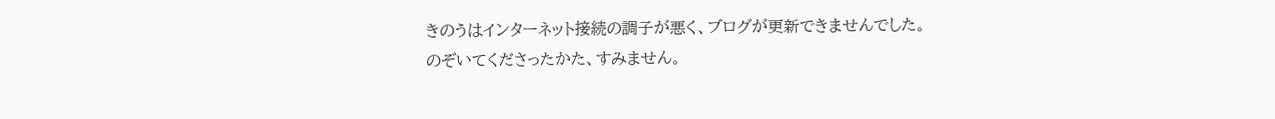きのうはインターネット接続の調子が悪く、ブログが更新できませんでした。
のぞいてくださったかた、すみません。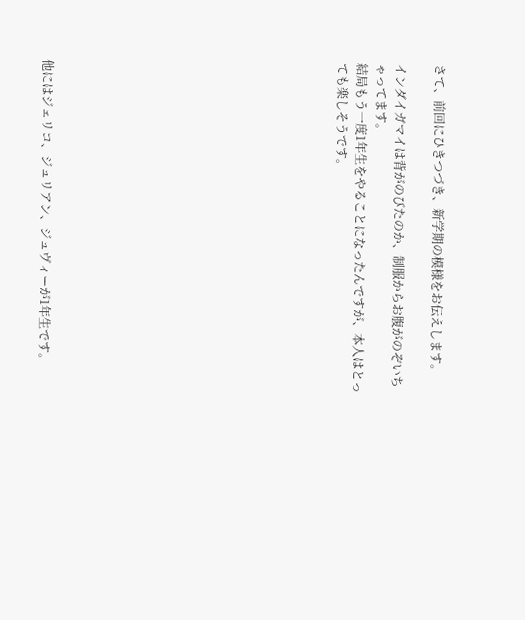さて、前回にひきつづき、新学期の模様をお伝えします。

インダイガマイは背がのびたのか、制服からお腹がのぞいちゃってます。
結局もう一度1年生をやることになったんですが、本人はとっても楽しそうです。














他にはジェリコ、ジュリアン、ジュヴィーが1年生です。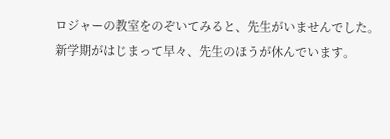ロジャーの教室をのぞいてみると、先生がいませんでした。
新学期がはじまって早々、先生のほうが休んでいます。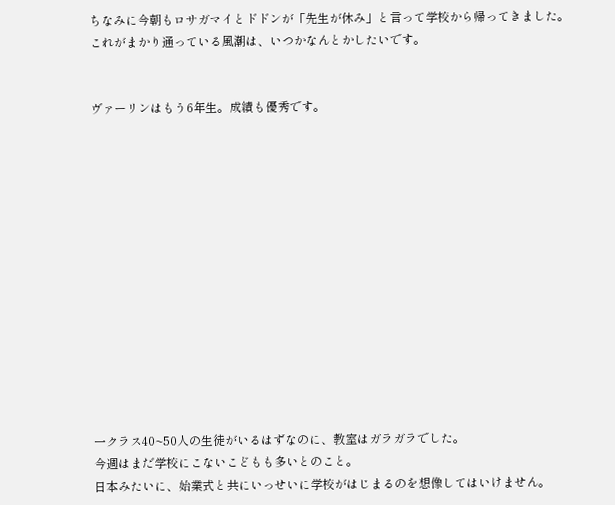ちなみに今朝もロサガマイとドドンが「先生が休み」と言って学校から帰ってきました。
これがまかり通っている風潮は、いつかなんとかしたいです。


ヴァーリンはもう6年生。成績も優秀です。














一クラス40~50人の生徒がいるはずなのに、教室はガラガラでした。
今週はまだ学校にこないこどもも多いとのこと。
日本みたいに、始業式と共にいっせいに学校がはじまるのを想像してはいけません。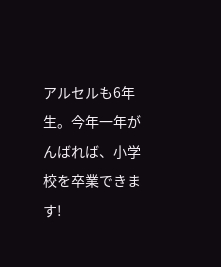アルセルも6年生。今年一年がんばれば、小学校を卒業できます!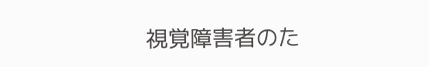視覚障害者のた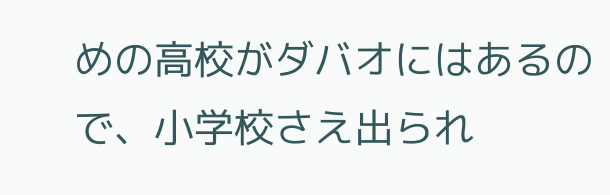めの高校がダバオにはあるので、小学校さえ出られ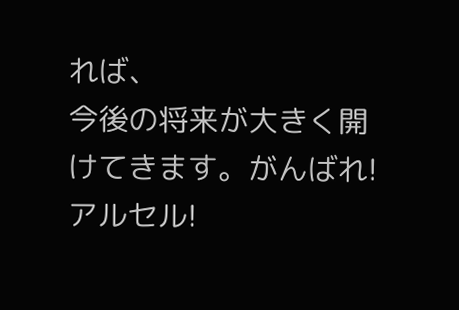れば、
今後の将来が大きく開けてきます。がんばれ!アルセル!